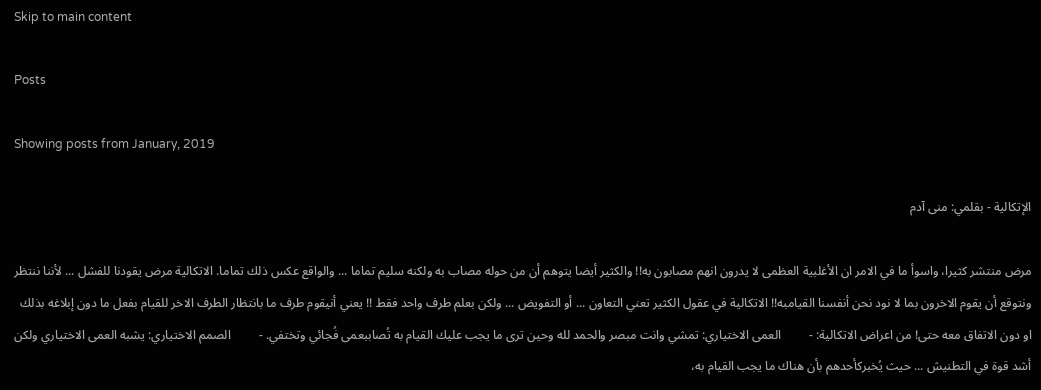Skip to main content

Posts

Showing posts from January, 2019

الإتكالية - بقلمي: منى آدم

مرض منتشر كثيرا، واسوأ ما في الامر ان الأغلبية العظمى لا يدرون انهم مصابون به!! والكثير أيضا يتوهم أن من حوله مصاب به ولكنه سليم تماما ... والواقع عكس ذلك تماما. الاتكالية مرض يقودنا للفشل ... لأننا ننتظر ونتوقع أن يقوم الاخرون بما لا نود نحن أنفسنا القيامبه!! الاتكالية في عقول الكثير تعني التعاون ... أو التفويض ... ولكن بعلم طرف واحد فقط !! يعني أنيقوم طرف ما بانتظار الطرف الاخر للقيام بفعل ما دون إبلاغه بذلك او دون الاتفاق معه حتى! من اعراض الاتكالية: -         العمى الاختياري: تمشي وانت مبصر والحمد لله وحين ترى ما يجب عليك القيام به تُصاببعمى فُجائي وتختفي. -         الصمم الاختياري: يشبه العمى الاختياري ولكن أشد قوة في التطنيش ... حيث يُخبركأحدهم بأن هناك ما يجب القيام به،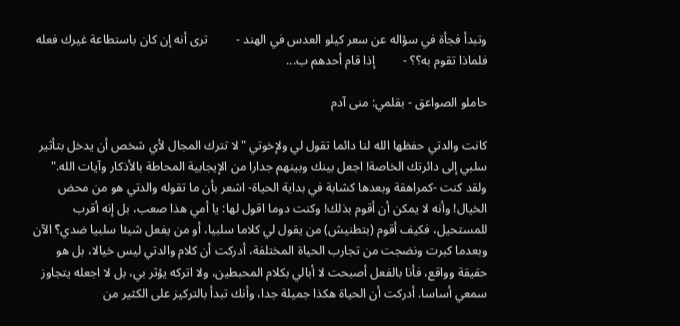وتبدأ فجأة في سؤاله عن سعر كيلو العدس في الهند -         ترى أنه إن كان باستطاعة غيرك فعله فلماذا تقوم به؟؟ -         إذا قام أحدهم ب...

حاملو الصواعق - بقلمي: منى آدم

كانت والدتي حفظها الله لنا دائما تقول لي ولإخوتي "لا تترك المجال لأي شخص أن يدخل بتأثير سلبي إلى دائرتك الخاصة! اجعل بينك وبينهم جدارا من الإيجابية المحاطة بالأذكار وآيات الله." ولقد كنت -كمراهقة وبعدها كشابة في بداية الحياة- اشعر بأن ما تقوله والدتي هو من محض الخيال! وأنه لا يمكن أن أقوم بذلك! وكنت دوما اقول لها: يا أمي هذا صعب، بل إنه أقرب للمستحيل، فكيف أقوم (بتطنيش) من يقول لي كلاما سلبيا، أو من يفعل شيئا سلبيا ضدي؟ّ الآن وبعدما كبرت ونضجت من تجارب الحياة المختلفة، أدركت أن كلام والدتي ليس خيالا، بل هو حقيقة وواقع، فأنا بالفعل أصبحت لا أبالي بكلام المحبطين، ولا اتركه يؤثر بي، بل لا اجعله يتجاوز سمعي أساسا. أدركت أن الحياة هكذا جميلة جدا، وأنك تبدأ بالتركيز على الكثير من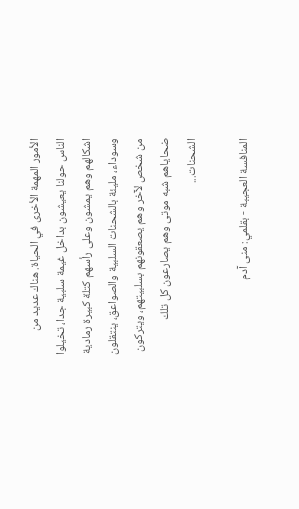الأمور المهمة الأخرى في الحياة. هناك عديد من الناس حولنا يعيشون بداخل غيمة سلبية جدا، تخيلوا اشكالهم وهم يمشون وعلى رأسهم كتلة كبيرة رمادية وسوداء، مليئة بالشحنات السلبية والصواعق، ينتقلون من شخص لآخر وهم يصعقونهم بسلبيتهم، ويتركون ضحاياهم شبه موتى وهم يصارعون كل تلك الشحنات...

المنافسة العجيبة - بقلمي: منى آدم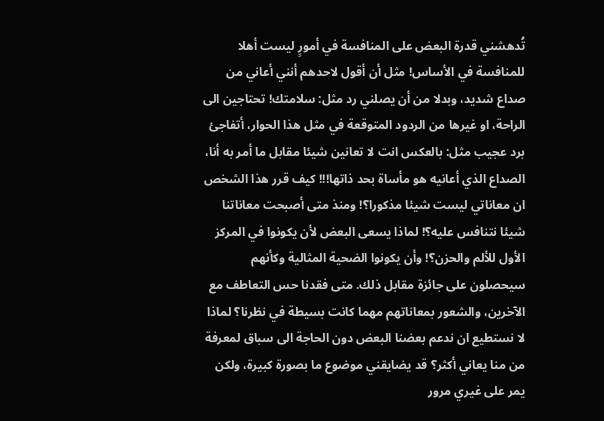تُدهشني قدرة البعض على المنافسة في أمورٍ ليست أهلا للمنافسة في الأساس! مثل أن أقول لاحدهم أنني أعاني من صداع شديد، وبدلا من أن يصلني رد مثل: سلامتك! تحتاجين الى الراحة، او غيرها من الردود المتوقعة في مثل هذا الحوار، أتفاجئ برد عجيب مثل: بالعكس انت لا تعانين شيئا مقابل ما أمر به أنا، الصداع الذي أعانيه هو مأساة بحد ذاتها!!! كيف قرر هذا الشخص ان معاناتي ليست شيئا مذكورا؟! ومنذ متى أصبحت معاناتنا شيئا نتنافس عليه؟! لماذا يسعى البعض لأن يكونوا في المركز الأول للألم والحزن؟! وأن يكونوا الضحية المثالية وكأنهم سيحصلون على جائزة مقابل ذلك. متى فقدنا حس التعاطف مع الآخرين، والشعور بمعاناتهم مهما كانت بسيطة في نظرنا؟ لماذا لا نستطيع ان ندعم بعضنا البعض دون الحاجة الى سباق لمعرفة من منا يعاني أكثر؟ قد يضايقني موضوع ما بصورة كبيرة، ولكن يمر على غيري مرور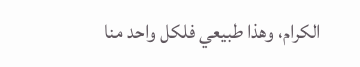الكرام، وهذا طبيعي فلكل واحد منا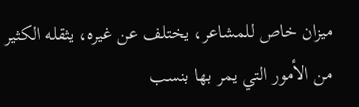ميزان خاص للمشاعر، يختلف عن غيره، يثقله الكثير من الأمور التي يمر بها بنسب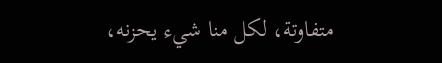متفاوتة، لكل منا شيء يحزنه،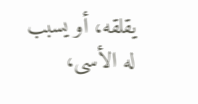يقلقه، أو يسبب له الأسى،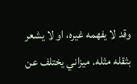وقد لا يفهمه غيره، او لا يشعر بثقله مثله. ميزاني يختلف عن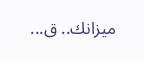ميزانك.. ق...